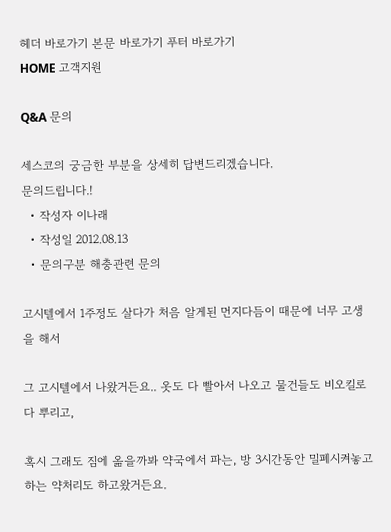헤더 바로가기 본문 바로가기 푸터 바로가기
HOME 고객지원

Q&A 문의

세스코의 궁금한 부분을 상세히 답변드리겠습니다.
문의드립니다.!
  • 작성자 이나래
  • 작성일 2012.08.13
  • 문의구분 해충관련 문의

고시텔에서 1주정도 살다가 처음 알게된 먼지다듬이 때문에 너무 고생을 해서

그 고시텔에서 나왔거든요.. 옷도 다 빨아서 나오고 물건들도 비오킬로 다 뿌리고,

혹시 그래도 짐에 옮을까봐 약국에서 파는, 방 3시간동안 밀폐시켜놓고 하는 약처리도 하고왔거든요.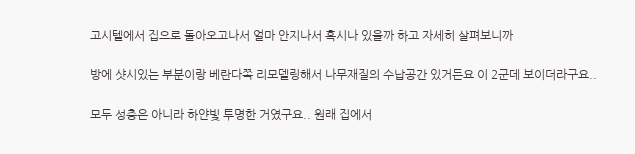고시텔에서 집으로 돌아오고나서 얼마 안지나서 혹시나 있을까 하고 자세히 살펴보니까

방에 샷시있는 부분이랑 베란다쪽 리모델링해서 나무재질의 수납공간 있거든요 이 2군데 보이더라구요..

모두 성충은 아니라 하얀빛 투명한 거였구요.. 원래 집에서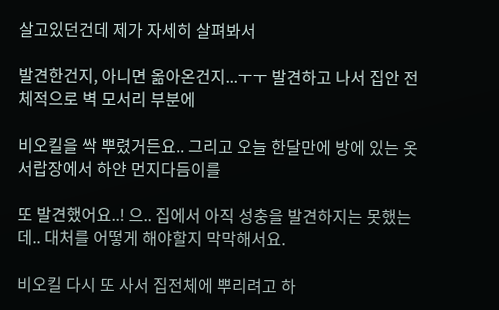살고있던건데 제가 자세히 살펴봐서

발견한건지, 아니면 옮아온건지...ㅜㅜ 발견하고 나서 집안 전체적으로 벽 모서리 부분에

비오킬을 싹 뿌렸거든요.. 그리고 오늘 한달만에 방에 있는 옷 서랍장에서 하얀 먼지다듬이를

또 발견했어요..! 으.. 집에서 아직 성충을 발견하지는 못했는데.. 대처를 어떻게 해야할지 막막해서요.

비오킬 다시 또 사서 집전체에 뿌리려고 하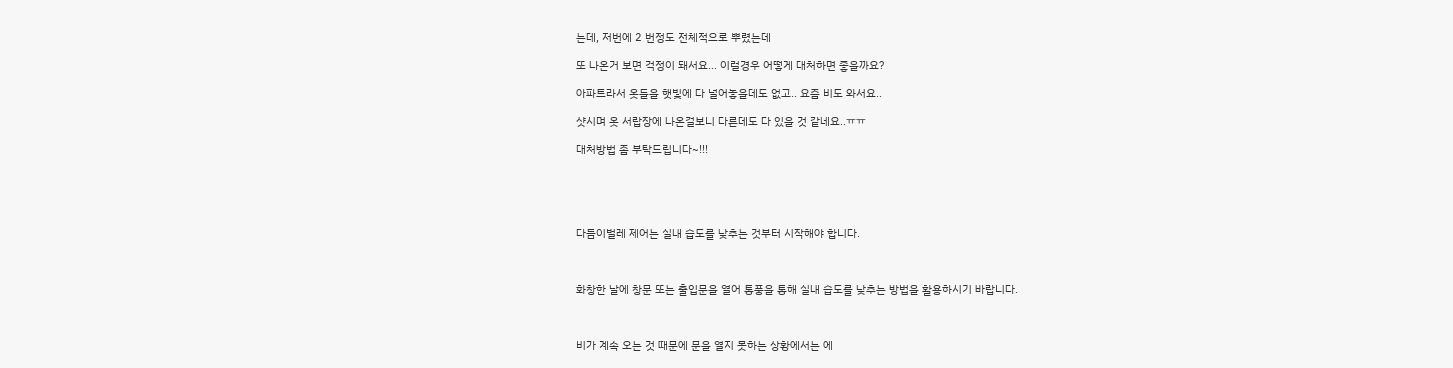는데, 저번에 2 번정도 전체적으로 뿌렸는데

또 나온거 보면 걱정이 돼서요... 이럴경우 어떻게 대처하면 좋을까요?

아파트라서 옷들을 햇빛에 다 널어놓을데도 없고.. 요즘 비도 와서요..

샷시며 옷 서랍장에 나온걸보니 다른데도 다 있을 것 같네요..ㅠㅠ

대처방법 좀 부탁드립니다~!!!





다듬이벌레 제어는 실내 습도를 낮추는 것부터 시작해야 합니다.



화창한 날에 창문 또는 출입문을 열어 통풍을 통해 실내 습도를 낮추는 방법을 활용하시기 바랍니다.



비가 계속 오는 것 때문에 문을 열지 못하는 상황에서는 에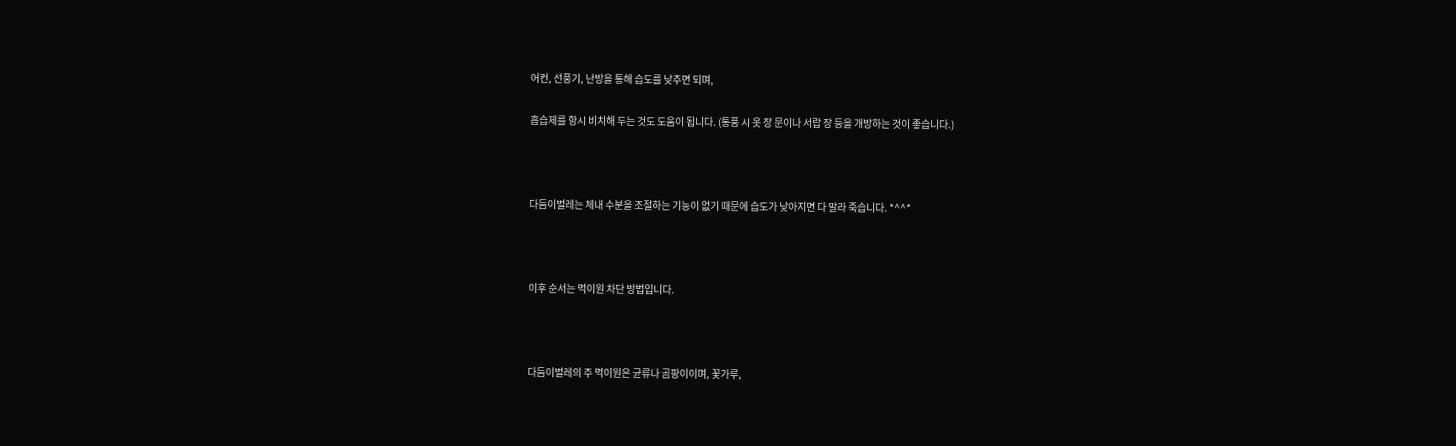어컨, 선풍기, 난방을 통해 습도를 낮추면 되며,

흡습제를 항시 비치해 두는 것도 도움이 됩니다. (통풍 시 옷 장 문이나 서랍 장 등을 개방하는 것이 좋습니다.)



다듬이벌레는 체내 수분을 조절하는 기능이 없기 때문에 습도가 낮아지면 다 말라 죽습니다. *^^*



이후 순서는 먹이원 차단 방법입니다.



다듬이벌레의 주 먹이원은 균류나 곰팡이이며, 꽃가루,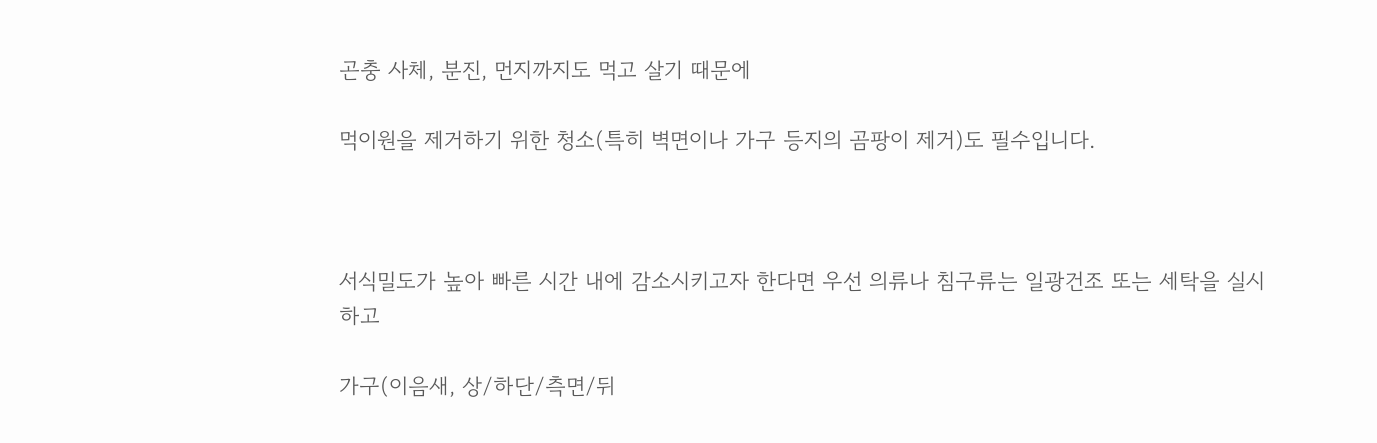곤충 사체, 분진, 먼지까지도 먹고 살기 때문에

먹이원을 제거하기 위한 청소(특히 벽면이나 가구 등지의 곰팡이 제거)도 필수입니다.



서식밀도가 높아 빠른 시간 내에 감소시키고자 한다면 우선 의류나 침구류는 일광건조 또는 세탁을 실시하고

가구(이음새, 상/하단/측면/뒤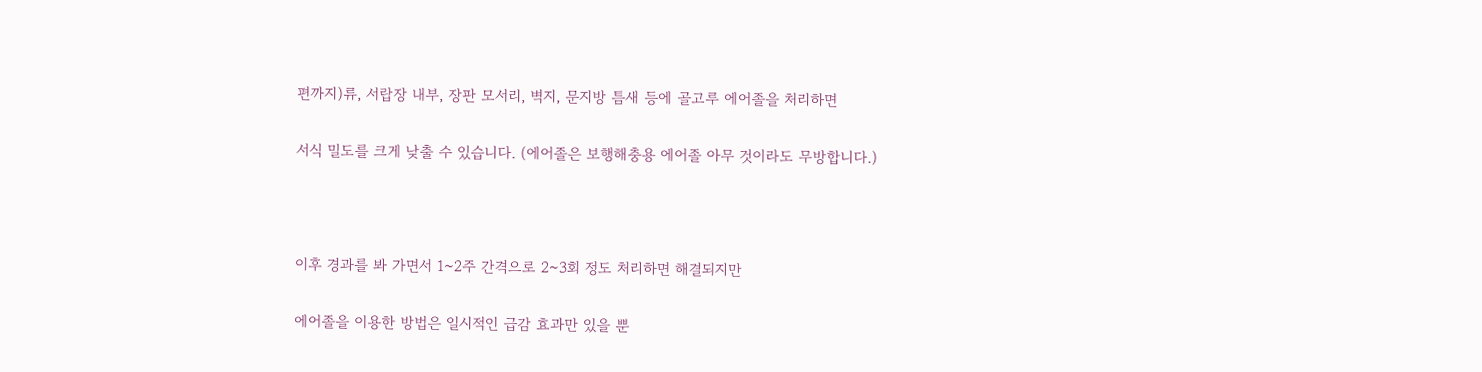편까지)류, 서랍장 내부, 장판 모서리, 벽지, 문지방 틈새 등에 골고루 에어졸을 처리하면

서식 밀도를 크게 낮출 수 있습니다. (에어졸은 보행해충용 에어졸 아무 것이라도 무방합니다.)



이후 경과를 봐 가면서 1~2주 간격으로 2~3회 정도 처리하면 해결되지만

에어졸을 이용한 방법은 일시적인 급감 효과만 있을 뿐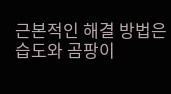근본적인 해결 방법은 습도와 곰팡이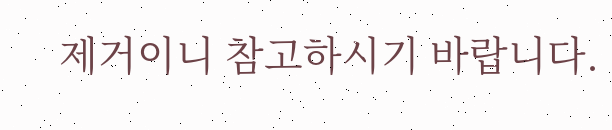제거이니 참고하시기 바랍니다.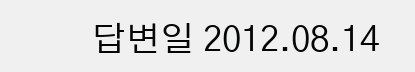답변일 2012.08.14